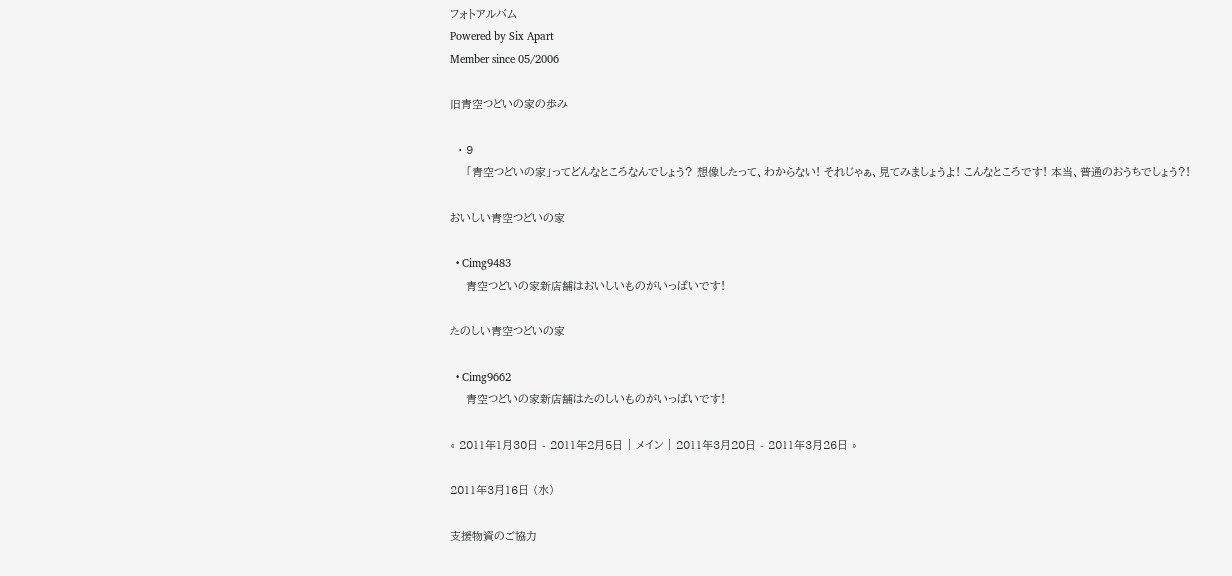フォトアルバム
Powered by Six Apart
Member since 05/2006

旧青空つどいの家の歩み

  • 9
    「青空つどいの家」ってどんなところなんでしょう? 想像したって、わからない! それじゃぁ、見てみましょうよ! こんなところです! 本当、普通のおうちでしょう?!

おいしい青空つどいの家

  • Cimg9483
    青空つどいの家新店舗はおいしいものがいっぱいです!

たのしい青空つどいの家

  • Cimg9662
    青空つどいの家新店舗はたのしいものがいっぱいです!

« 2011年1月30日 - 2011年2月5日 | メイン | 2011年3月20日 - 2011年3月26日 »

2011年3月16日 (水)

支援物資のご協力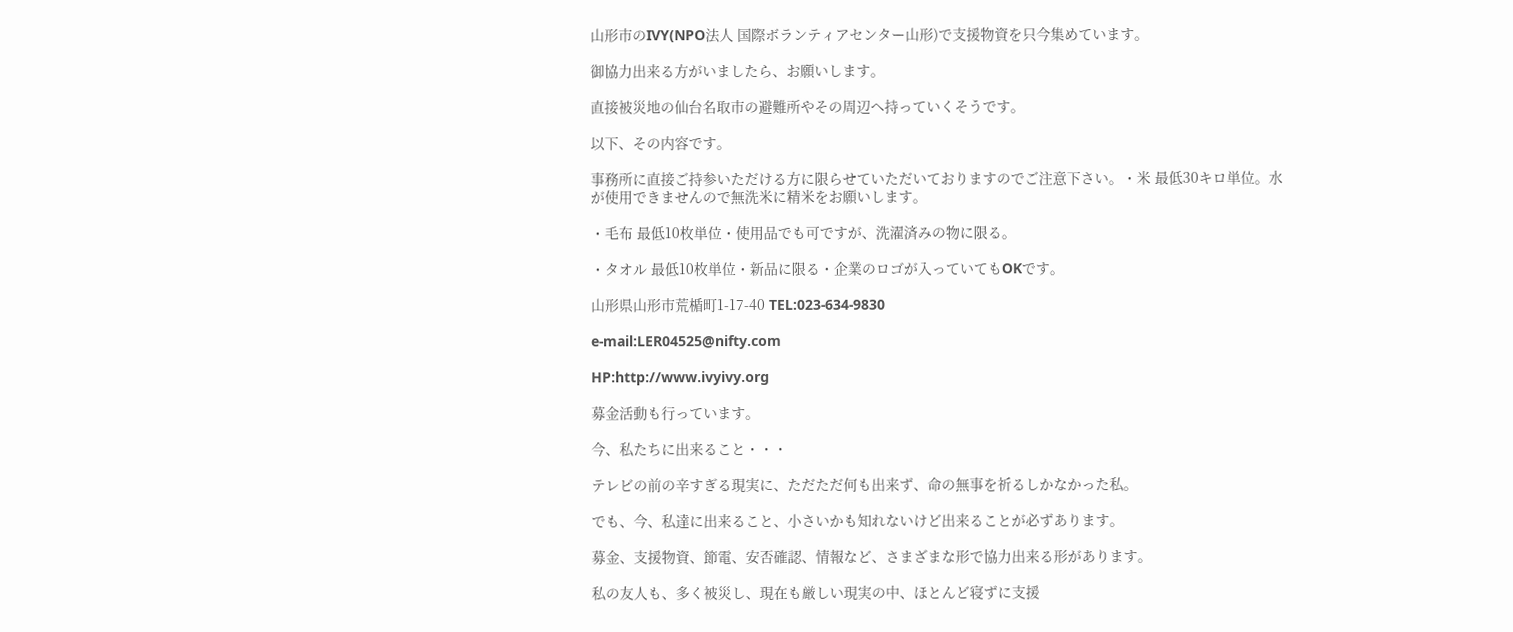山形市のIVY(NPO法人 国際ボランティアセンター山形)で支援物資を只今集めています。

御協力出来る方がいましたら、お願いします。

直接被災地の仙台名取市の避難所やその周辺へ持っていくそうです。

以下、その内容です。

事務所に直接ご持参いただける方に限らせていただいておりますのでご注意下さい。・米 最低30キロ単位。水が使用できませんので無洗米に精米をお願いします。

・毛布 最低10枚単位・使用品でも可ですが、洗濯済みの物に限る。

・タオル 最低10枚単位・新品に限る・企業のロゴが入っていてもOKです。

山形県山形市荒楯町1-17-40 TEL:023-634-9830

e-mail:LER04525@nifty.com

HP:http://www.ivyivy.org

募金活動も行っています。

今、私たちに出来ること・・・

テレビの前の辛すぎる現実に、ただただ何も出来ず、命の無事を祈るしかなかった私。

でも、今、私達に出来ること、小さいかも知れないけど出来ることが必ずあります。

募金、支援物資、節電、安否確認、情報など、さまざまな形で協力出来る形があります。

私の友人も、多く被災し、現在も厳しい現実の中、ほとんど寝ずに支援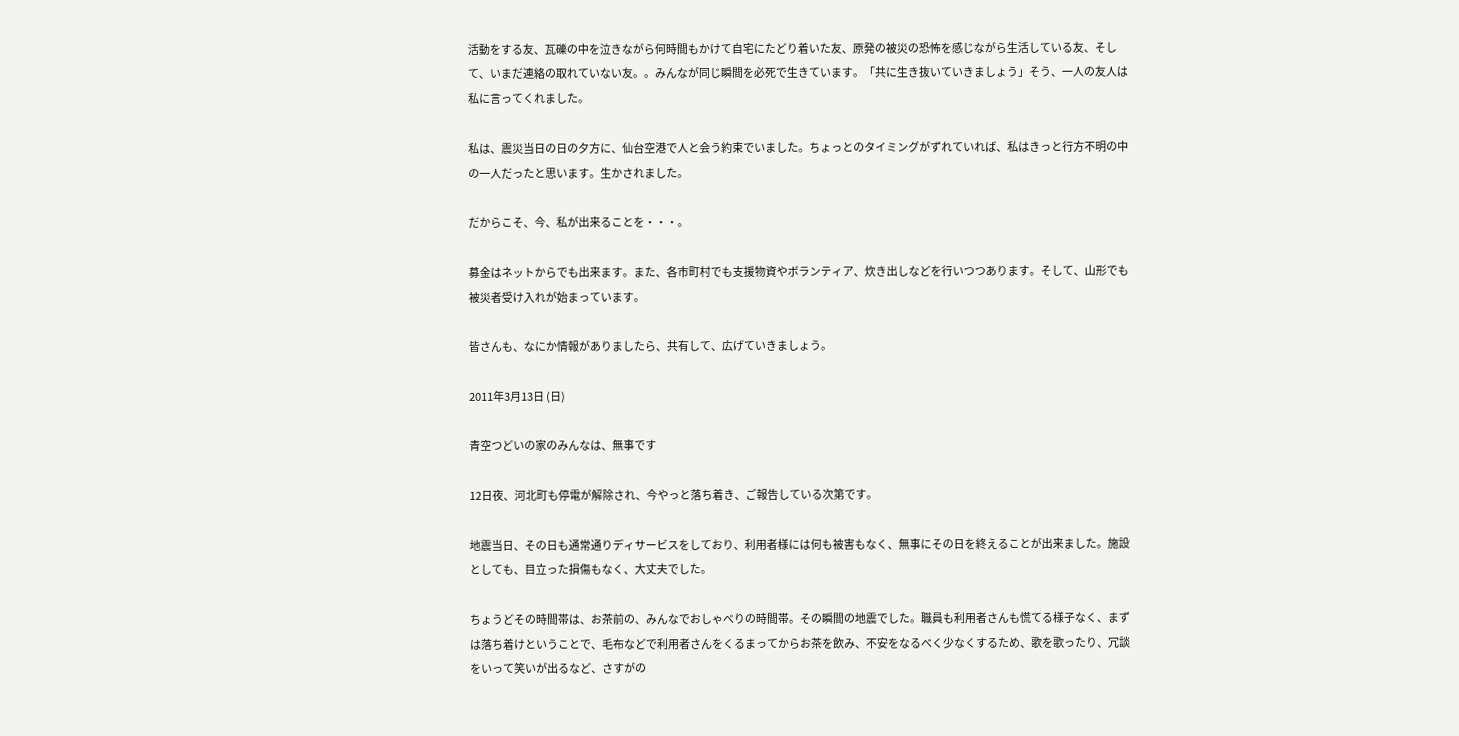活動をする友、瓦礫の中を泣きながら何時間もかけて自宅にたどり着いた友、原発の被災の恐怖を感じながら生活している友、そして、いまだ連絡の取れていない友。。みんなが同じ瞬間を必死で生きています。「共に生き抜いていきましょう」そう、一人の友人は私に言ってくれました。

私は、震災当日の日の夕方に、仙台空港で人と会う約束でいました。ちょっとのタイミングがずれていれば、私はきっと行方不明の中の一人だったと思います。生かされました。

だからこそ、今、私が出来ることを・・・。

募金はネットからでも出来ます。また、各市町村でも支援物資やボランティア、炊き出しなどを行いつつあります。そして、山形でも被災者受け入れが始まっています。

皆さんも、なにか情報がありましたら、共有して、広げていきましょう。

2011年3月13日 (日)

青空つどいの家のみんなは、無事です

12日夜、河北町も停電が解除され、今やっと落ち着き、ご報告している次第です。

地震当日、その日も通常通りディサービスをしており、利用者様には何も被害もなく、無事にその日を終えることが出来ました。施設としても、目立った損傷もなく、大丈夫でした。

ちょうどその時間帯は、お茶前の、みんなでおしゃべりの時間帯。その瞬間の地震でした。職員も利用者さんも慌てる様子なく、まずは落ち着けということで、毛布などで利用者さんをくるまってからお茶を飲み、不安をなるべく少なくするため、歌を歌ったり、冗談をいって笑いが出るなど、さすがの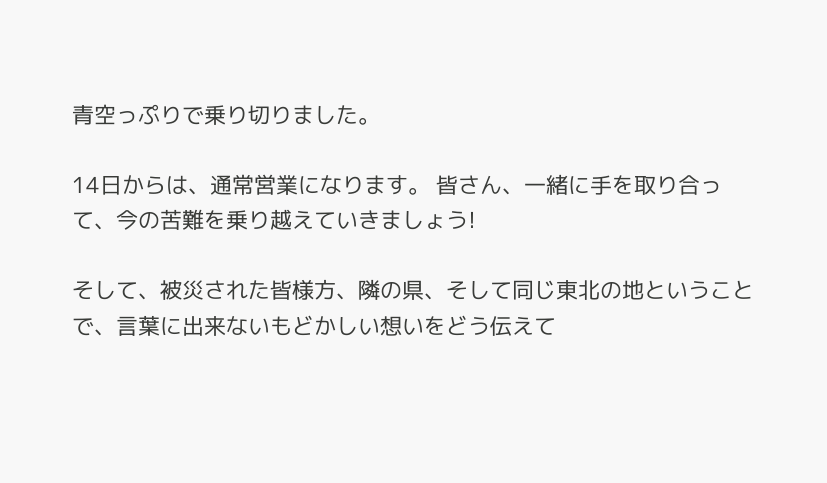青空っぷりで乗り切りました。

14日からは、通常営業になります。 皆さん、一緒に手を取り合って、今の苦難を乗り越えていきましょう!

そして、被災された皆様方、隣の県、そして同じ東北の地ということで、言葉に出来ないもどかしい想いをどう伝えて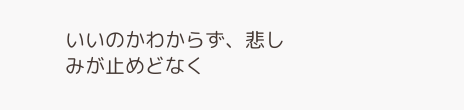いいのかわからず、悲しみが止めどなく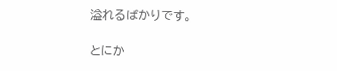溢れるばかりです。

とにか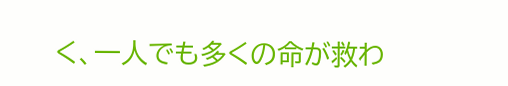く、一人でも多くの命が救わ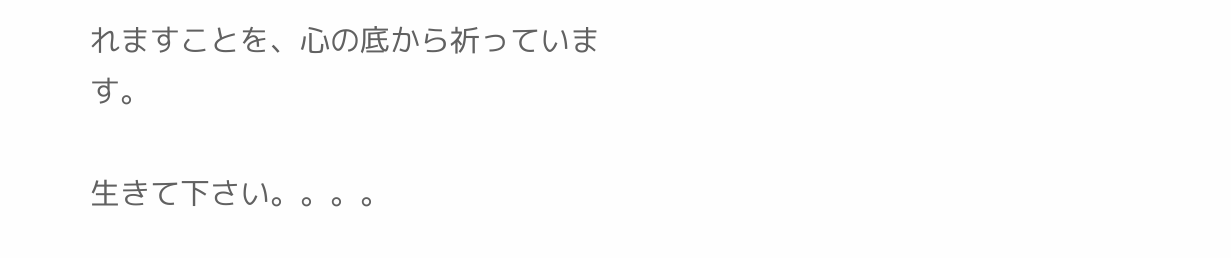れますことを、心の底から祈っています。

生きて下さい。。。。